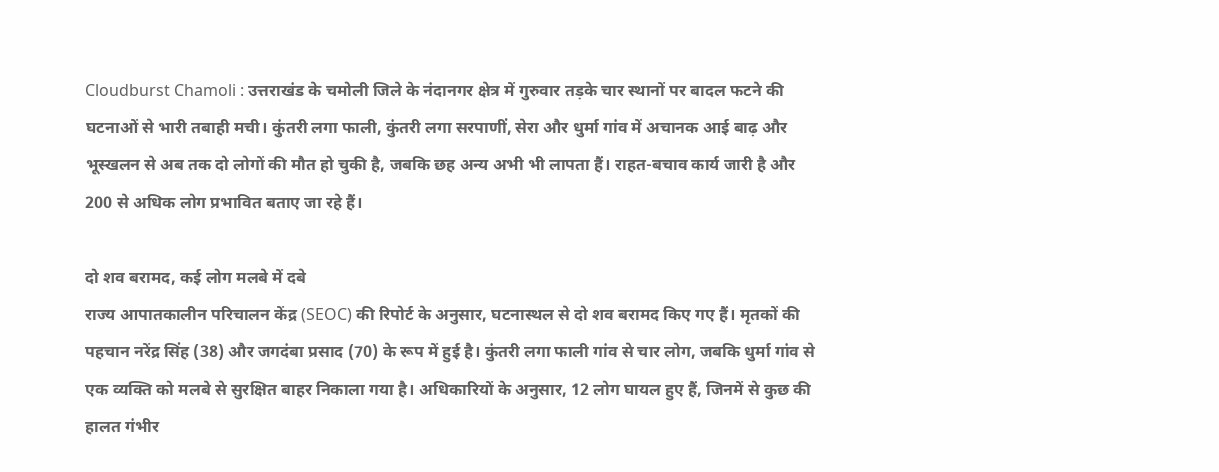Cloudburst Chamoli : उत्तराखंड के चमोली जिले के नंदानगर क्षेत्र में गुरुवार तड़के चार स्थानों पर बादल फटने की घटनाओं से भारी तबाही मची। कुंतरी लगा फाली, कुंतरी लगा सरपाणीं, सेरा और धुर्मा गांव में अचानक आई बाढ़ और भूस्खलन से अब तक दो लोगों की मौत हो चुकी है, जबकि छह अन्य अभी भी लापता हैं। राहत-बचाव कार्य जारी है और 200 से अधिक लोग प्रभावित बताए जा रहे हैं।

दो शव बरामद, कई लोग मलबे में दबे
राज्य आपातकालीन परिचालन केंद्र (SEOC) की रिपोर्ट के अनुसार, घटनास्थल से दो शव बरामद किए गए हैं। मृतकों की पहचान नरेंद्र सिंह (38) और जगदंबा प्रसाद (70) के रूप में हुई है। कुंतरी लगा फाली गांव से चार लोग, जबकि धुर्मा गांव से एक व्यक्ति को मलबे से सुरक्षित बाहर निकाला गया है। अधिकारियों के अनुसार, 12 लोग घायल हुए हैं, जिनमें से कुछ की हालत गंभीर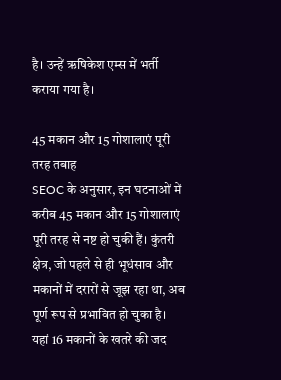है। उन्हें ऋषिकेश एम्स में भर्ती कराया गया है।

45 मकान और 15 गोशालाएं पूरी तरह तबाह
SEOC के अनुसार, इन घटनाओं में करीब 45 मकान और 15 गोशालाएं पूरी तरह से नष्ट हो चुकी हैं। कुंतरी क्षेत्र, जो पहले से ही भूधंसाव और मकानों में दरारों से जूझ रहा था, अब पूर्ण रूप से प्रभावित हो चुका है। यहां 16 मकानों के खतरे की जद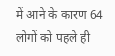में आने के कारण 64 लोगों को पहले ही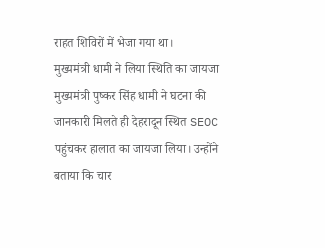राहत शिविरों में भेजा गया था।
मुख्यमंत्री धामी ने लिया स्थिति का जायजा
मुख्यमंत्री पुष्कर सिंह धामी ने घटना की जानकारी मिलते ही देहरादून स्थित SEOC पहुंचकर हालात का जायजा लिया। उन्होंने बताया कि चार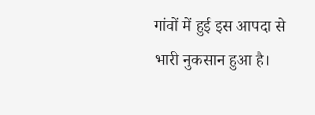गांवों में हुई इस आपदा से भारी नुकसान हुआ है।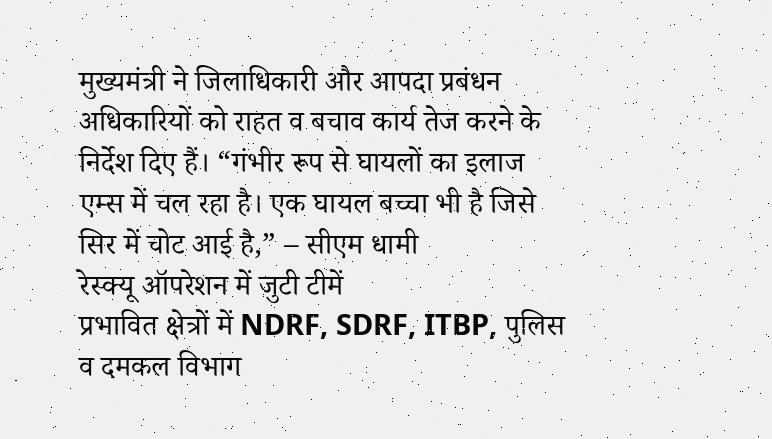मुख्यमंत्री ने जिलाधिकारी और आपदा प्रबंधन अधिकारियों को राहत व बचाव कार्य तेज करने के निर्देश दिए हैं। “गंभीर रूप से घायलों का इलाज एम्स में चल रहा है। एक घायल बच्चा भी है जिसे सिर में चोट आई है,” – सीएम धामी
रेस्क्यू ऑपरेशन में जुटी टीमें
प्रभावित क्षेत्रों में NDRF, SDRF, ITBP, पुलिस व दमकल विभाग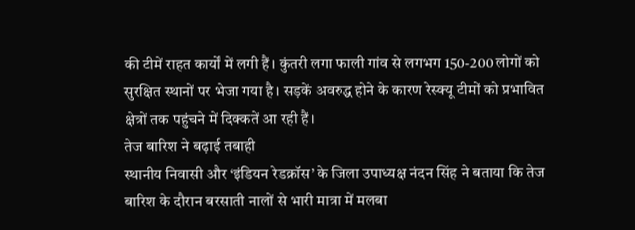की टीमें राहत कार्यों में लगी हैं। कुंतरी लगा फाली गांव से लगभग 150-200 लोगों को सुरक्षित स्थानों पर भेजा गया है। सड़कें अवरुद्ध होने के कारण रेस्क्यू टीमों को प्रभावित क्षेत्रों तक पहुंचने में दिक्कतें आ रही हैं।
तेज बारिश ने बढ़ाई तबाही
स्थानीय निवासी और ‘इंडियन रेडक्रॉस’ के जिला उपाध्यक्ष नंदन सिंह ने बताया कि तेज बारिश के दौरान बरसाती नालों से भारी मात्रा में मलबा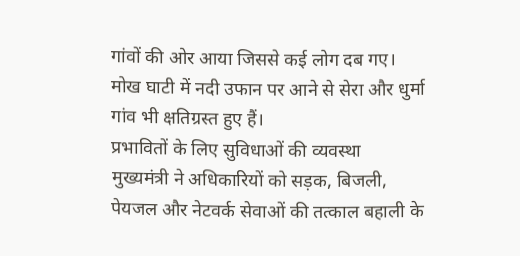गांवों की ओर आया जिससे कई लोग दब गए। मोख घाटी में नदी उफान पर आने से सेरा और धुर्मा गांव भी क्षतिग्रस्त हुए हैं।
प्रभावितों के लिए सुविधाओं की व्यवस्था
मुख्यमंत्री ने अधिकारियों को सड़क, बिजली, पेयजल और नेटवर्क सेवाओं की तत्काल बहाली के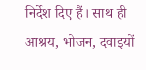निर्देश दिए हैं। साथ ही आश्रय, भोजन, दवाइयों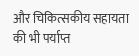और चिकित्सकीय सहायता की भी पर्याप्त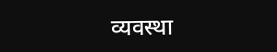व्यवस्था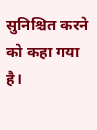सुनिश्चित करने को कहा गया है।